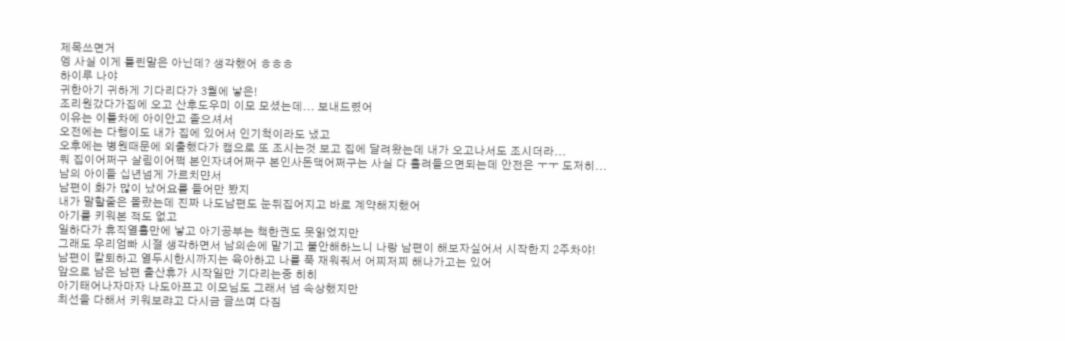제목쓰면거
엥 사실 이게 틀린말은 아닌데? 생각했어 ㅎㅎㅎ
하이루 나야
귀한아기 귀하게 기다리다가 3월에 낳은!
조리원갔다가집에 오고 산후도우미 이모 모셨는데... 보내드렸어
이유는 이틀차에 아이안고 졸으셔서
오전에는 다행이도 내가 집에 있어서 인기척이라도 냈고
오후에는 병원때문에 외출했다가 캠으로 또 조시는것 보고 집에 달려왔는데 내가 오고나서도 조시더라...
뭐 집이어쩌구 살림이어쩍 본인자녀어쩌구 본인사돈댁어쩌구는 사실 다 흘려들으면되는데 안전은 ㅜㅜ 도저히...
남의 아이들 십년넘게 가르치먄서
남편이 화가 많이 났어요를 들어만 봤지
내가 말할줄은 몰랐는데 진짜 나도남편도 눈뒤집어지고 바로 계약해지했어
아기를 키워본 적도 없고
일하다가 휴직열흘만에 낳고 아기공부는 책한권도 못읽었지만
그래도 우리엄빠 시절 생각하면서 남의손에 맡기고 불안해하느니 나랑 남편이 해보자싶어서 시작한지 2주차야!
남편이 칼퇴하고 열두시한시까지는 육아하고 나를 푹 재워줘서 어찌저찌 해나가고는 있어
앞으로 남은 남편 출산휴가 시작일만 기다리는중 히히
아기태어나자마자 나도아프고 이모님도 그래서 넘 속상했지만
최선을 다해서 키워보랴고 다시금 글쓰며 다짐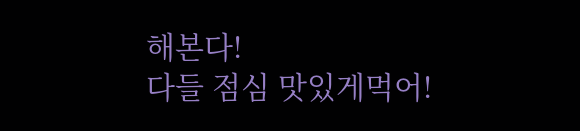해본다!
다들 점심 맛있게먹어!